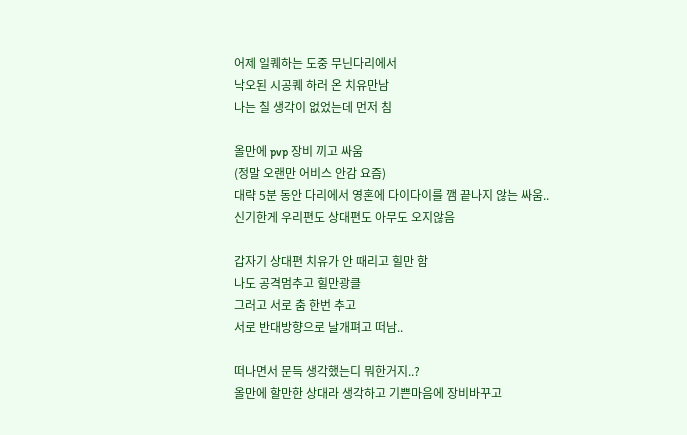어제 일퀘하는 도중 무닌다리에서
낙오된 시공퀘 하러 온 치유만남
나는 칠 생각이 없었는데 먼저 침

올만에 pvp 장비 끼고 싸움
(정말 오랜만 어비스 안감 요즘)
대략 5분 동안 다리에서 영혼에 다이다이를 깸 끝나지 않는 싸움..
신기한게 우리편도 상대편도 아무도 오지않음

갑자기 상대편 치유가 안 때리고 힐만 함
나도 공격멈추고 힐만광클
그러고 서로 춤 한번 추고
서로 반대방향으로 날개펴고 떠남..

떠나면서 문득 생각했는디 뭐한거지..?
올만에 할만한 상대라 생각하고 기쁜마음에 장비바꾸고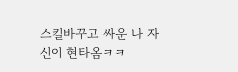스킬바꾸고 싸운 나 자신이 현타옴ㅋㅋ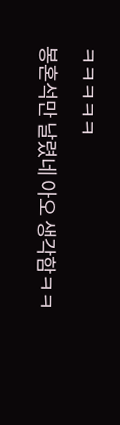ㅋㅋㅋㅋㅋ
봉혼석만 날렸네 아오 생각함ㅋㅋ